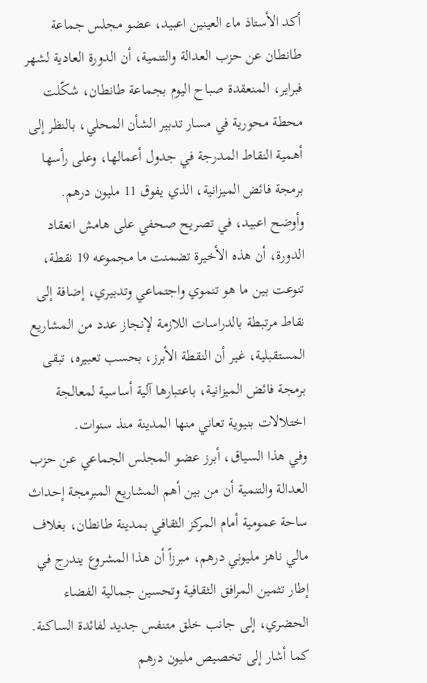أكد الأستاذ ماء العينين اعبيد، عضو مجلس جماعة طانطان عن حزب العدالة والتنمية، أن الدورة العادية لشهر فبراير، المنعقدة صباح اليوم بجماعة طانطان، شكّلت محطة محورية في مسار تدبير الشأن المحلي، بالنظر إلى أهمية النقاط المدرجة في جدول أعمالها، وعلى رأسها برمجة فائض الميزانية، الذي يفوق 11 مليون درهم.
وأوضح اعبيد، في تصريح صحفي على هامش انعقاد الدورة، أن هذه الأخيرة تضمنت ما مجموعه 19 نقطة، تنوعت بين ما هو تنموي واجتماعي وتدبيري، إضافة إلى نقاط مرتبطة بالدراسات اللازمة لإنجاز عدد من المشاريع المستقبلية، غير أن النقطة الأبرز، بحسب تعبيره، تبقى برمجة فائض الميزانية، باعتبارها آلية أساسية لمعالجة اختلالات بنيوية تعاني منها المدينة منذ سنوات.
وفي هذا السياق، أبرز عضو المجلس الجماعي عن حزب العدالة والتنمية أن من بين أهم المشاريع المبرمجة إحداث ساحة عمومية أمام المركز الثقافي بمدينة طانطان، بغلاف مالي ناهز مليوني درهم، مبرزاً أن هذا المشروع يندرج في إطار تثمين المرافق الثقافية وتحسين جمالية الفضاء الحضري، إلى جانب خلق متنفس جديد لفائدة الساكنة.
كما أشار إلى تخصيص مليون درهم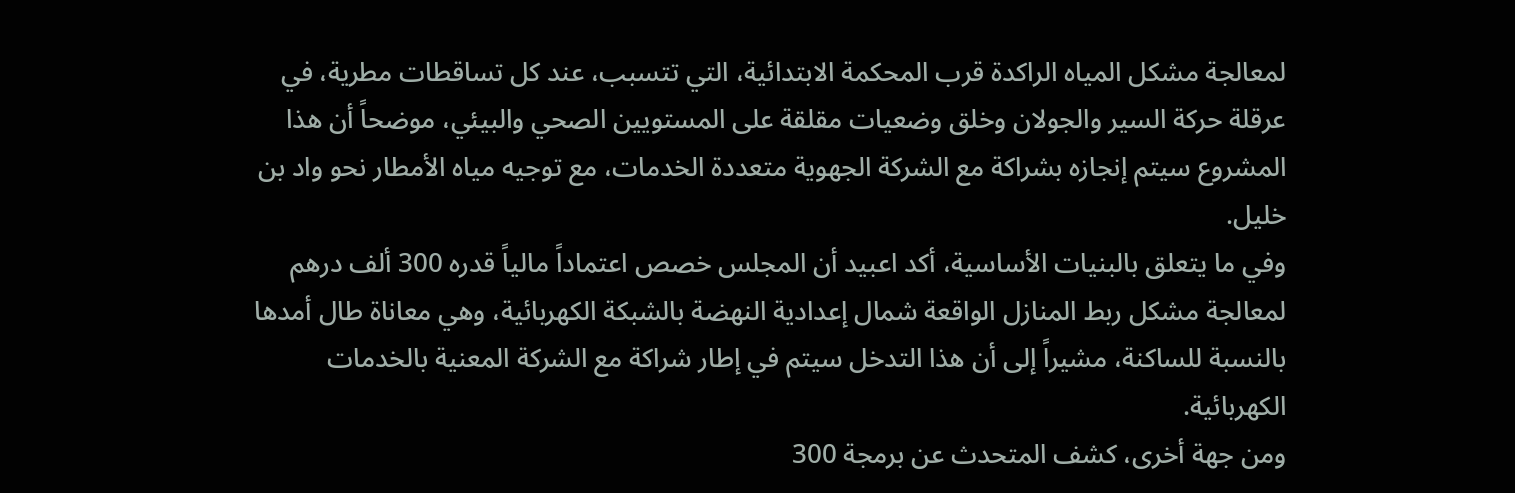لمعالجة مشكل المياه الراكدة قرب المحكمة الابتدائية، التي تتسبب، عند كل تساقطات مطرية، في عرقلة حركة السير والجولان وخلق وضعيات مقلقة على المستويين الصحي والبيئي، موضحاً أن هذا المشروع سيتم إنجازه بشراكة مع الشركة الجهوية متعددة الخدمات، مع توجيه مياه الأمطار نحو واد بن خليل.
وفي ما يتعلق بالبنيات الأساسية، أكد اعبيد أن المجلس خصص اعتماداً مالياً قدره 300 ألف درهم لمعالجة مشكل ربط المنازل الواقعة شمال إعدادية النهضة بالشبكة الكهربائية، وهي معاناة طال أمدها بالنسبة للساكنة، مشيراً إلى أن هذا التدخل سيتم في إطار شراكة مع الشركة المعنية بالخدمات الكهربائية.
ومن جهة أخرى، كشف المتحدث عن برمجة 300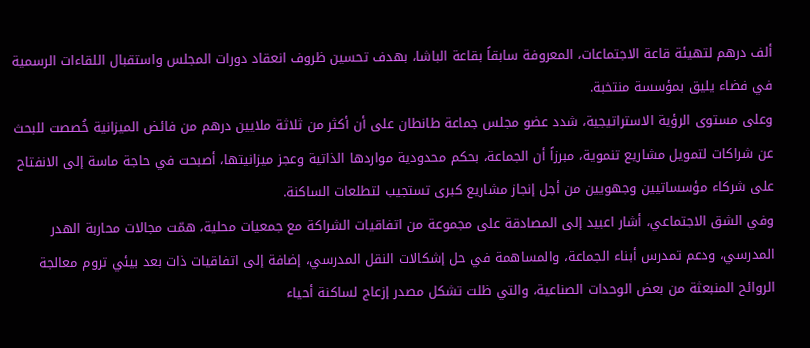ألف درهم لتهيئة قاعة الاجتماعات، المعروفة سابقاً بقاعة الباشا، بهدف تحسين ظروف انعقاد دورات المجلس واستقبال اللقاءات الرسمية في فضاء يليق بمؤسسة منتخبة.
وعلى مستوى الرؤية الاستراتيجية، شدد عضو مجلس جماعة طانطان على أن أكثر من ثلاثة ملايين درهم من فائض الميزانية خُصصت للبحث عن شراكات لتمويل مشاريع تنموية، مبرزاً أن الجماعة، بحكم محدودية مواردها الذاتية وعجز ميزانيتها، أصبحت في حاجة ماسة إلى الانفتاح على شركاء مؤسساتيين وجهويين من أجل إنجاز مشاريع كبرى تستجيب لتطلعات الساكنة.
وفي الشق الاجتماعي، أشار اعبيد إلى المصادقة على مجموعة من اتفاقيات الشراكة مع جمعيات محلية، همّت مجالات محاربة الهدر المدرسي، ودعم تمدرس أبناء الجماعة، والمساهمة في حل إشكالات النقل المدرسي، إضافة إلى اتفاقيات ذات بعد بيئي تروم معالجة الروائح المنبعثة من بعض الوحدات الصناعية، والتي ظلت تشكل مصدر إزعاج لساكنة أحياء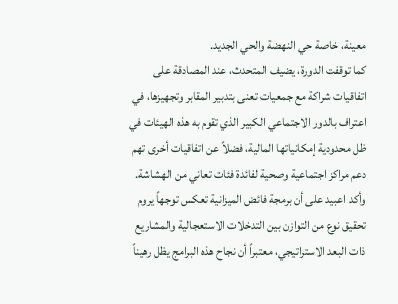معينة، خاصة حي النهضة والحي الجديد.
كما توقفت الدورة، يضيف المتحدث، عند المصادقة على اتفاقيات شراكة مع جمعيات تعنى بتدبير المقابر وتجهيزها، في اعتراف بالدور الاجتماعي الكبير الذي تقوم به هذه الهيئات في ظل محدودية إمكانياتها المالية، فضلاً عن اتفاقيات أخرى تهم دعم مراكز اجتماعية وصحية لفائدة فئات تعاني من الهشاشة.
وأكد اعبيد على أن برمجة فائض الميزانية تعكس توجهاً يروم تحقيق نوع من التوازن بين التدخلات الاستعجالية والمشاريع ذات البعد الاستراتيجي، معتبراً أن نجاح هذه البرامج يظل رهيناً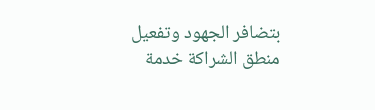بتضافر الجهود وتفعيل منطق الشراكة خدمة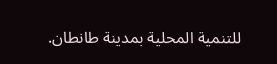للتنمية المحلية بمدينة طانطان.